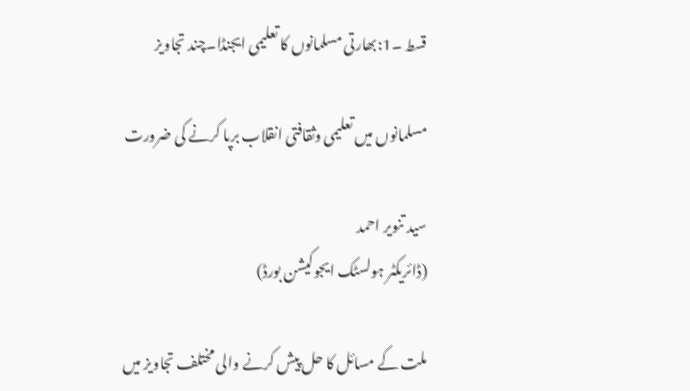قسط ۔1:بھارتی مسلمانوں کا تعلیمی ایجنڈا۔چند تجاویز

مسلمانوں میں تعلیمی وثقافتی انقلاب برپا کرنے کی ضرورت

سید تنویر احمد
(ڈائریکٹر ہولسٹک ایجوکیشن بورڈ)

ملت کے مسائل کا حل پیش کرنے والی مختلف تجاویز میں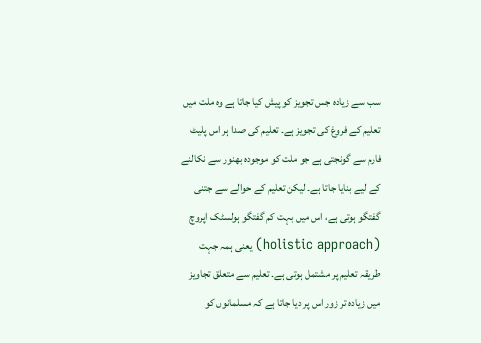سب سے زیادہ جس تجویز کو پیش کیا جاتا ہے وہ ملت میں تعلیم کے فروغ کی تجویز ہے۔ تعلیم کی صدا ہر اس پلیٹ فارم سے گونجتی ہے جو ملت کو موجودہ بھنور سے نکالنے کے لیے بنایا جاتا ہے۔ لیکن تعلیم کے حوالے سے جتنی گفتگو ہوتی ہے، اس میں بہت کم گفتگو ہولسٹک اپروچ (holistic approach) یعنی ہمہ جہت طریقہ تعلیم پر مشتمل ہوتی ہے۔ تعلیم سے متعلق تجاویز میں زیادہ تر زور اس پر دیا جاتا ہے کہ مسلمانوں کو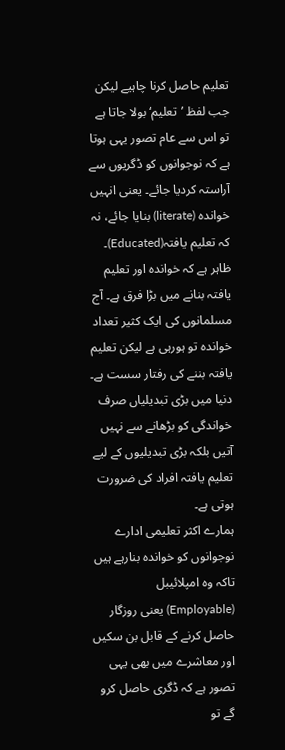تعلیم حاصل کرنا چاہیے لیکن جب لفظ ’تعلیم‘ بولا جاتا ہے تو اس سے عام تصور یہی ہوتا ہے کہ نوجوانوں کو ڈگریوں سے آراستہ کردیا جائے۔ یعنی انہیں خواندہ (literate) بنایا جائے، نہ کہ تعلیم یافتہ(Educated)۔ ظاہر ہے کہ خواندہ اور تعلیم یافتہ بنانے میں بڑا فرق ہے۔ آج مسلمانوں کی ایک کثیر تعداد خواندہ تو ہورہی ہے لیکن تعلیم یافتہ بننے کی رفتار سست ہے۔ دنیا میں بڑی تبدیلیاں صرف خواندگی کو بڑھانے سے نہیں آتیں بلکہ بڑی تبدیلیوں کے لیے تعلیم یافتہ افراد کی ضرورت ہوتی ہے۔
ہمارے اکثر تعلیمی ادارے نوجوانوں کو خواندہ بنارہے ہیں تاکہ وہ امپلائیبل (Employable) یعنی روزگار حاصل کرنے کے قابل بن سکیں اور معاشرے میں بھی یہی تصور ہے کہ ڈگری حاصل کرو گے تو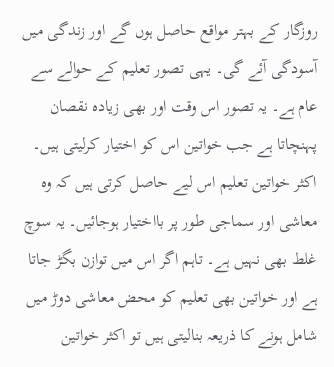روزگار کے بہتر مواقع حاصل ہوں گے اور زندگی میں آسودگی آئے گی۔ یہی تصور تعلیم کے حوالے سے عام ہے۔ یہ تصور اس وقت اور بھی زیادہ نقصان پہنچاتا ہے جب خواتین اس کو اختیار کرلیتی ہیں۔ اکثر خواتین تعلیم اس لیے حاصل کرتی ہیں کہ وہ معاشی اور سماجی طور پر بااختیار ہوجائیں۔ یہ سوچ غلط بھی نہیں ہے۔ تاہم اگر اس میں توازن بگڑ جاتا ہے اور خواتین بھی تعلیم کو محض معاشی دوڑ میں شامل ہونے کا ذریعہ بنالیتی ہیں تو اکثر خواتین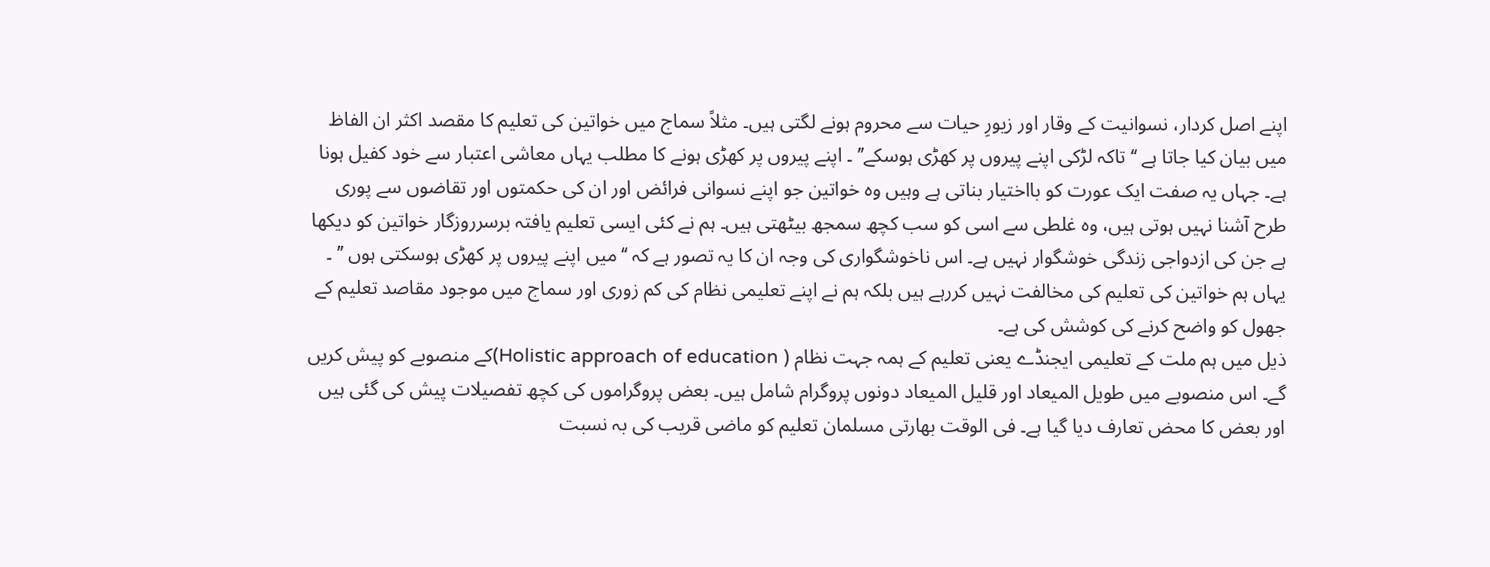اپنے اصل کردار، نسوانیت کے وقار اور زیورِ حیات سے محروم ہونے لگتی ہیں۔ مثلاً سماج میں خواتین کی تعلیم کا مقصد اکثر ان الفاظ میں بیان کیا جاتا ہے ‘‘تاکہ لڑکی اپنے پیروں پر کھڑی ہوسکے’’ ۔ اپنے پیروں پر کھڑی ہونے کا مطلب یہاں معاشی اعتبار سے خود کفیل ہونا ہے۔ جہاں یہ صفت ایک عورت کو بااختیار بناتی ہے وہیں وہ خواتین جو اپنے نسوانی فرائض اور ان کی حکمتوں اور تقاضوں سے پوری طرح آشنا نہیں ہوتی ہیں، وہ غلطی سے اسی کو سب کچھ سمجھ بیٹھتی ہیں۔ ہم نے کئی ایسی تعلیم یافتہ برسرروزگار خواتین کو دیکھا ہے جن کی ازدواجی زندگی خوشگوار نہیں ہے۔ اس ناخوشگواری کی وجہ ان کا یہ تصور ہے کہ ‘‘میں اپنے پیروں پر کھڑی ہوسکتی ہوں ’’ ۔ یہاں ہم خواتین کی تعلیم کی مخالفت نہیں کررہے ہیں بلکہ ہم نے اپنے تعلیمی نظام کی کم زوری اور سماج میں موجود مقاصد تعلیم کے جھول کو واضح کرنے کی کوشش کی ہے۔
ذیل میں ہم ملت کے تعلیمی ایجنڈے یعنی تعلیم کے ہمہ جہت نظام ( Holistic approach of education)کے منصوبے کو پیش کریں گے۔ اس منصوبے میں طویل المیعاد اور قلیل المیعاد دونوں پروگرام شامل ہیں۔ بعض پروگراموں کی کچھ تفصیلات پیش کی گئی ہیں اور بعض کا محض تعارف دیا گیا ہے۔ فی الوقت بھارتی مسلمان تعلیم کو ماضی قریب کی بہ نسبت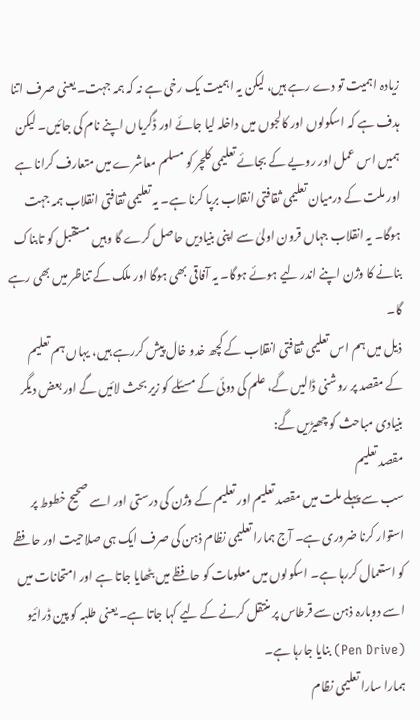زیادہ اہمیت تو دے رہے ہیں، لیکن یہ اہمیت یک رخی ہے نہ کہ ہمہ جہت۔ یعنی صرف اتنا ہدف ہے کہ اسکولوں اور کالجوں میں داخلہ لیا جائے اور ڈگریاں اپنے نام کی جائیں۔ لیکن ہمیں اس عمل اور رویے کے بجائے تعلیمی کلچر کو مسلم معاشرے میں متعارف کرانا ہے اور ملت کے درمیان تعلیمی ثقافتی انقلاب برپا کرنا ہے۔ یہ تعلیمی ثقافتی انقلاب ہمہ جہت ہوگا۔ یہ انقلاب جہاں قرون اولیٰ سے اپنی بنیادیں حاصل کرے گا وہیں مستقبل کو تابناک بنانے کا وژن اپنے اندر لیے ہوئے ہوگا۔ یہ آفاقی بھی ہوگا اور ملک کے تناظر میں بھی رہے گا۔
ذیل میں ہم اس تعلیمی ثقافتی انقلاب کے کچھ خدو خال پیش کررہے ہیں، یہاں ہم تعلیم کے مقصد پر روشنی ڈالیں گے، علم کی دوئی کے مسئلے کو زیر بحث لائیں گے اور بعض دیگر بنیادی مباحث کو چھیڑیں گے:
مقصد تعلیم
سب سے پہلے ملت میں مقصد تعلیم اور تعلیم کے وژن کی درستی اور اسے صحیح خطوط پر استوار کرنا ضروری ہے۔ آج ہمارا تعلیمی نظام ذہن کی صرف ایک ہی صلاحیت اور حافظے کو استعمال کررہا ہے۔ اسکولوں میں معلومات کو حافظے میں بٹھایا جاتا ہے اور امتحانات میں اسے دوبارہ ذہن سے قرطاس پر منتقل کرنے کے لیے کہا جاتا ہے۔ یعنی طلبہ کو پین ڈرائیو (Pen Drive) بنایا جارہا ہے۔
ہمارا سارا تعلیمی نظام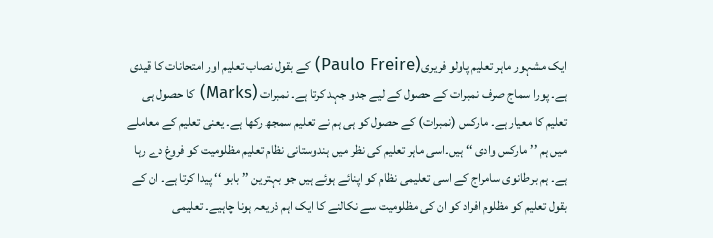ایک مشہور ماہر تعلیم پاولو فریری(Paulo Freire) کے بقول نصاب تعلیم اور امتحانات کا قیدی ہے۔ پورا سماج صرف نمبرات کے حصول کے لیے جدو جہد کرتا ہے۔ نمبرات (Marks) کا حصول ہی تعلیم کا معیار ہے۔ مارکس (نمبرات) کے حصول کو ہی ہم نے تعلیم سمجھ رکھا ہے۔ یعنی تعلیم کے معاملے میں ہم ’’ مارکس وادی ‘‘ ہیں۔اسی ماہر تعلیم کی نظر میں ہندوستانی نظام تعلیم مظلومیت کو فروغ دے رہا ہے۔ ہم برطانوی سامراج کے اسی تعلیمی نظام کو اپنائے ہوئے ہیں جو بہترین ’’ بابو ‘‘ پیدا کرتا ہے۔ ان کے بقول تعلیم کو مظلوم افراد کو ان کی مظلومیت سے نکالنے کا ایک اہم ذریعہ ہونا چاہیے۔ تعلیمی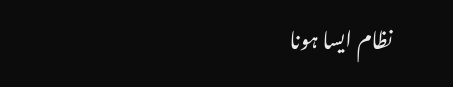نظام ایسا ہونا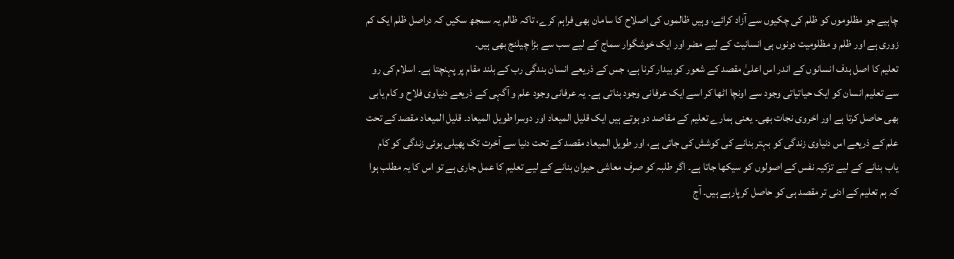چاہیے جو مظلوموں کو ظلم کی چکیوں سے آزاد کرائے، وہیں ظالموں کی اصلاح کا سامان بھی فراہم کرے، تاکہ ظالم یہ سمجھ سکیں کہ دراصل ظلم ایک کم زوری ہے اور ظلم و مظلومیت دونوں ہی انسانیت کے لیے مضر اور ایک خوشگوار سماج کے لیے سب سے بڑا چیلنج بھی ہیں۔
تعلیم کا اصل ہدف انسانوں کے اندر اس اعلیٰ مقصد کے شعور کو بیدار کرنا ہے، جس کے ذریعے انسان بندگی رب کے بلند مقام پر پہنچتا ہے۔ اسلام کی رو سے تعلیم انسان کو ایک حیاتیاتی وجود سے اونچا اٹھا کر اسے ایک عرفانی وجود بناتی ہے۔ یہ عرفانی وجود علم و آگہی کے ذریعے دنیاوی فلاح و کام یابی بھی حاصل کرتا ہے اور اخروی نجات بھی۔ یعنی ہمارے تعلیم کے مقاصد دو ہوتے ہیں ایک قلیل المیعاد اور دوسرا طویل المیعاد۔ قلیل المیعاد مقصد کے تحت علم کے ذریعے اس دنیاوی زندگی کو بہتر بنانے کی کوشش کی جاتی ہے، اور طویل المیعاد مقصد کے تحت دنیا سے آخرت تک پھیلی ہوئی زندگی کو کام یاب بنانے کے لیے تزکیہ نفس کے اصولوں کو سیکھا جاتا ہے۔ اگر طلبہ کو صرف معاشی حیوان بنانے کے لیے تعلیم کا عمل جاری ہے تو اس کا یہ مطلب ہوا کہ ہم تعلیم کے ادنی تر مقصد ہی کو حاصل کرپارہے ہیں۔ آج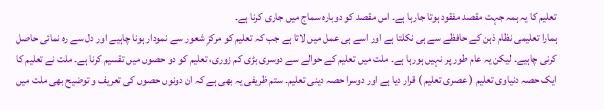تعلیم کا یہ ہمہ جہت مقصد مفقود ہوتا جارہا ہے۔ اس مقصد کو دوبارہ سماج میں جاری کرنا ہے۔
ہمارا تعلیمی نظام ذہن کے حافظے سے ہی نکلتا ہے اور اسے ہی عمل میں لاتا ہے جب کہ تعلیم کو مرکزِ شعور سے نمودار ہونا چاہیے اور دل سے رہ نمائی حاصل کرنی چاہیے۔ لیکن یہ عام طور پر نہیں ہورہا ہے۔ ملت میں تعلیم کے حوالے سے دوسری بڑی کم زوری، تعلیم کو دو حصوں میں تقسیم کرنا ہے۔ ملت نے تعلیم کا ایک حصہ دنیاوی تعلیم ( عصری تعلیم ) قرار دیا ہے اور دوسرا حصہ دینی تعلیم۔ ستم ظریفی یہ بھی ہے کہ ان دونوں حصوں کی تعریف و توضیح بھی ملت میں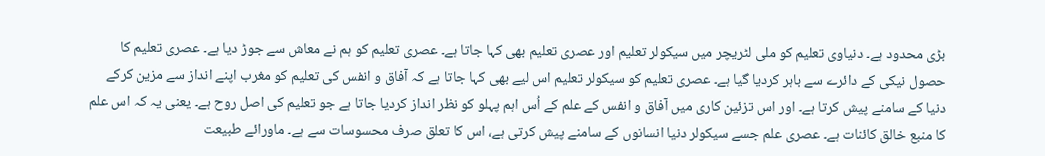بڑی محدود ہے۔ دنیاوی تعلیم کو ملی لٹریچر میں سیکولر تعلیم اور عصری تعلیم بھی کہا جاتا ہے۔ عصری تعلیم کو ہم نے معاش سے جوڑ دیا ہے۔ عصری تعلیم کا حصول نیکی کے دائرے سے باہر کردیا گیا ہے۔ عصری تعلیم کو سیکولر تعلیم اس لیے بھی کہا جاتا ہے کہ آفاق و انفس کی تعلیم کو مغرب اپنے انداز سے مزین کرکے دنیا کے سامنے پیش کرتا ہے۔ اور اس تزئین کاری میں آفاق و انفس کے علم کے اُس اہم پہلو کو نظر انداز کردیا جاتا ہے جو تعلیم کی اصل روح ہے۔ یعنی یہ کہ اس علم کا منبع خالق کائنات ہے۔ عصری علم جسے سیکولر دنیا انسانوں کے سامنے پیش کرتی ہے، اس کا تعلق صرف محسوسات سے ہے۔ ماورائے طبیعت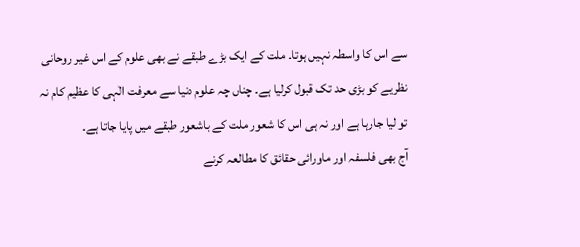سے اس کا واسطہ نہیں ہوتا۔ ملت کے ایک بڑے طبقے نے بھی علوم کے اس غیر روحانی نظریے کو بڑی حد تک قبول کرلیا ہے۔ چناں چہ علوم دنیا سے معرفت الٰہی کا عظیم کام نہ تو لیا جارہا ہے اور نہ ہی اس کا شعور ملت کے باشعور طبقے میں پایا جاتا ہے۔
آج بھی فلسفہ اور ماورائی حقائق کا مطالعہ کرنے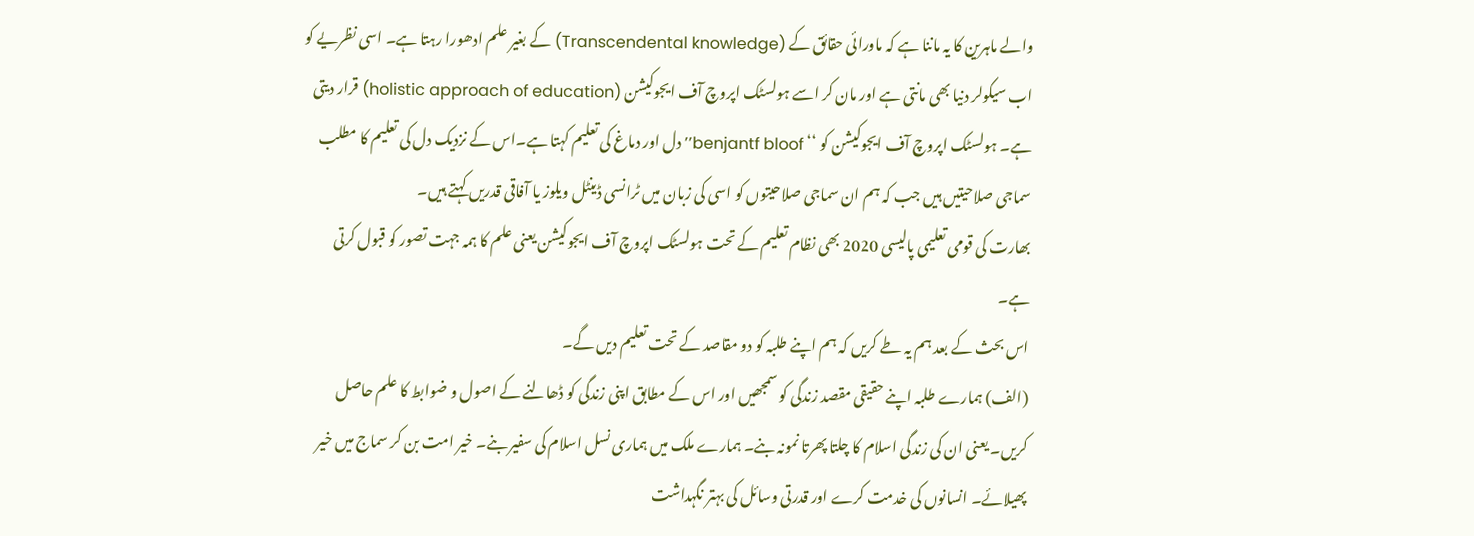والے ماہرین کا یہ ماننا ہے کہ ماورائی حقائق کے (Transcendental knowledge) کے بغیر علم ادھورا رہتا ہے۔ اسی نظریے کو اب سیکولر دنیا بھی مانتی ہے اور مان کر اسے ہولسٹک اپروچ آف ایجوکیشن (holistic approach of education) قرار دیتی ہے۔ ہولسٹک اپروچ آف ایجوکیشن کو ‘‘ benjantf bloof’’ دل اور دماغ کی تعلیم کہتا ہے۔اس کے نزدیک دل کی تعلیم کا مطلب سماجی صلاحیتیں ہیں جب کہ ہم ان سماجی صلاحیتوں کو اسی کی زبان میں ٹرانسی ڈینٹل ویلوز یا آفاقی قدریں کہتے ہیں۔
بھارت کی قومی تعلیمی پالیسی 2020 بھی نظام تعلیم کے تحت ہولسٹک اپروچ آف ایجوکیشن یعنی علم کا ہمہ جہت تصور کو قبول کرتی ہے۔
اس بحث کے بعد ہم یہ طے کریں کہ ہم اپنے طلبہ کو دو مقاصد کے تحت تعلیم دیں گے۔
(الف) ہمارے طلبہ اپنے حقیقی مقصد زندگی کو سمجھیں اور اس کے مطابق اپنی زندگی کو ڈھالنے کے اصول و ضوابط کا علم حاصل کریں۔ یعنی ان کی زندگی اسلام کا چلتا پھرتا نمونہ بنے۔ ہمارے ملک میں ہماری نسل اسلام کی سفیر بنے۔ خیر امت بن کر سماج میں خیر پھیلائے۔ انسانوں کی خدمت کرے اور قدرتی وسائل کی بہتر نگہداشت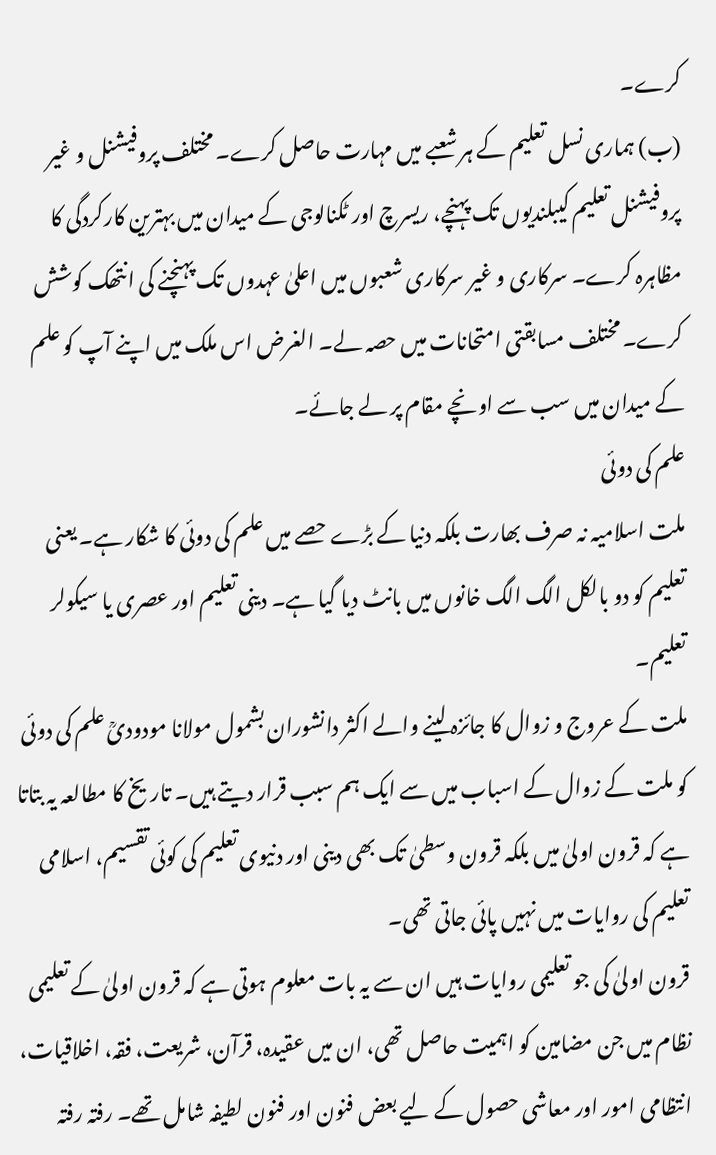کرے۔
(ب) ہماری نسل تعلیم کے ہر شعبے میں مہارت حاصل کرے۔ مختلف پروفیشنل و غیر پروفیشنل تعلیم کیبلندیوں تک پہنچے، ریسرچ اور ٹکنالوجی کے میدان میں بہترین کارکردگی کا مظاہرہ کرے۔ سرکاری و غیر سرکاری شعبوں میں اعلیٰ عہدوں تک پہنچنے کی انتھک کوشش کرے۔ مختلف مسابقتی امتحانات میں حصہ لے۔ الغرض اس ملک میں اپنے آپ کو علم کے میدان میں سب سے اونچے مقام پر لے جائے۔
علم کی دوئی
ملت اسلامیہ نہ صرف بھارت بلکہ دنیا کے بڑے حصے میں علم کی دوئی کا شکار ہے۔ یعنی تعلیم کو دو بالکل الگ الگ خانوں میں بانٹ دیا گیا ہے۔ دینی تعلیم اور عصری یا سیکولر تعلیم۔
ملت کے عروج و زوال کا جائزہ لینے والے اکثر دانشوران بشمول مولانا مودودیؒ علم کی دوئی کو ملت کے زوال کے اسباب میں سے ایک ہم سبب قرار دیتے ہیں۔ تاریخ کا مطالعہ یہ بتاتا ہے کہ قرون اولیٰ میں بلکہ قرون وسطیٰ تک بھی دینی اور دنیوی تعلیم کی کوئی تقسیم، اسلامی تعلیم کی روایات میں نہیں پائی جاتی تھی۔
قرون اولیٰ کی جو تعلیمی روایات ہیں ان سے یہ بات معلوم ہوتی ہے کہ قرون اولیٰ کے تعلیمی نظام میں جن مضامین کو اہمیت حاصل تھی، ان میں عقیدہ، قرآن، شریعت، فقہ، اخلاقیات، انتظامی امور اور معاشی حصول کے لیے بعض فنون اور فنون لطیفہ شامل تھے۔ رفتہ رفتہ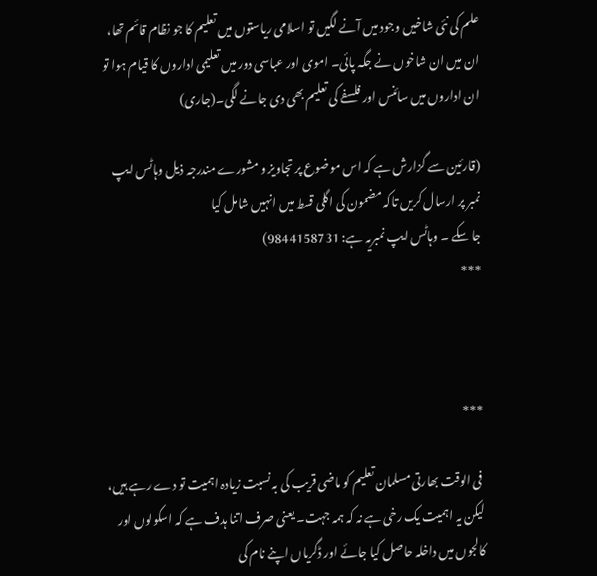علم کی نئی شاخیں وجود میں آنے لگیں تو اسلامی ریاستوں میں تعلیم کا جو نظام قائم تھا، ان میں ان شاخوں نے جگہ پائی۔ اموی اور عباسی دور میں تعلیمی اداروں کا قیام ہوا تو ان اداروں میں سائنس اور فلسفے کی تعلیم بھی دی جانے لگی۔(جاری)

(قارئین سے گزارش ہے کہ اس موضوع پر تجاویز و مشورے مندرجہ ذیل وہاٹس ایپ نمبر پر ارسال کریں تاکہ مضمون کی اگلی قسط میں انہیں شامل کیا
جا سکے ۔ وہاٹس ایپ نمبریہ ہے: 9844158731)
***



***

 فی الوقت بھارتی مسلمان تعلیم کو ماضی قریب کی بہ نسبت زیادہ اہمیت تو دے رہے ہیں، لیکن یہ اہمیت یک رخی ہے نہ کہ ہمہ جہت۔ یعنی صرف اتنا ہدف ہے کہ اسکولوں اور کالجوں میں داخلہ حاصل کیا جائے اور ڈگریاں اپنے نام کی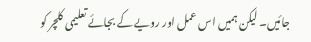جائیں۔ لیکن ہمیں اس عمل اور رویے کے بجائے تعلیمی کلچر کو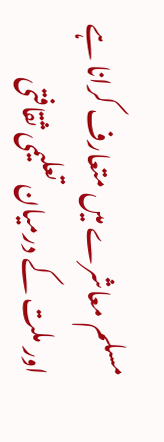مسلم معاشرے میں متعارف کرانا ہے اور ملت کے درمیان تعلیمی ثقافتی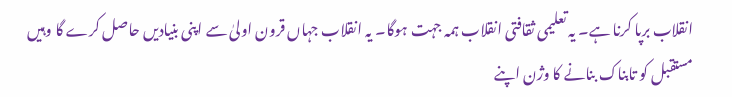انقلاب برپا کرنا ہے۔ یہ تعلیمی ثقافتی انقلاب ہمہ جہت ہوگا۔ یہ انقلاب جہاں قرون اولیٰ سے اپنی بنیادیں حاصل کرے گا وہیں مستقبل کو تابناک بنانے کا وژن اپنے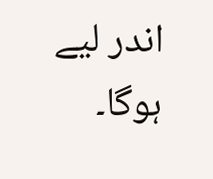اندر لیے ہوگا۔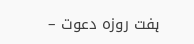ہفت روزہ دعوت –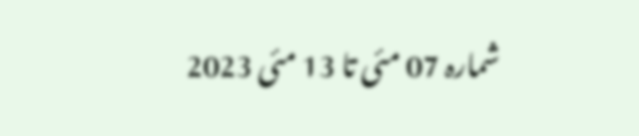شمارہ 07 مئی تا 13 مئی 2023